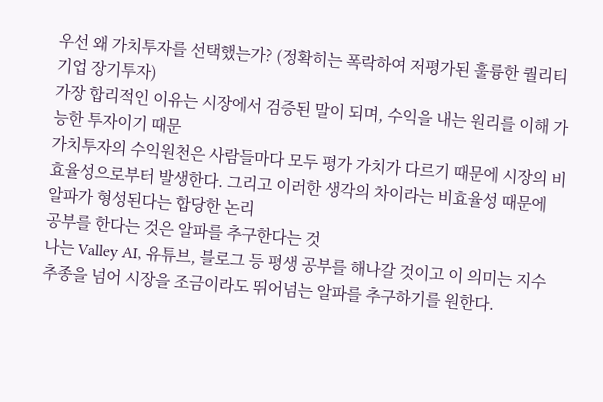우선 왜 가치투자를 선택했는가? (정확히는 폭락하여 저평가된 훌륭한 퀄리티 기업 장기투자)
가장 합리적인 이유는 시장에서 검증된 말이 되며, 수익을 내는 원리를 이해 가능한 투자이기 때문
가치투자의 수익원천은 사람들마다 모두 평가 가치가 다르기 때문에 시장의 비효율성으로부터 발생한다. 그리고 이러한 생각의 차이라는 비효율성 때문에 알파가 형성된다는 합당한 논리
공부를 한다는 것은 알파를 추구한다는 것
나는 Valley AI, 유튜브, 블로그 등 평생 공부를 해나갈 것이고 이 의미는 지수추종을 넘어 시장을 조금이라도 뛰어넘는 알파를 추구하기를 원한다.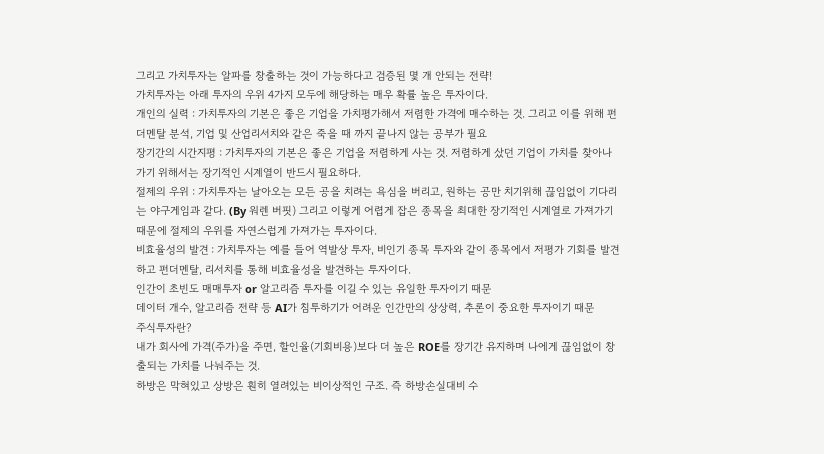그리고 가치투자는 알파를 창출하는 것이 가능하다고 검증된 몇 개 안되는 전략!
가치투자는 아래 투자의 우위 4가지 모두에 해당하는 매우 확률 높은 투자이다.
개인의 실력 : 가치투자의 기본은 좋은 기업을 가치평가해서 저렴한 가격에 매수하는 것. 그리고 이를 위해 펀더멘탈 분석, 기업 및 산업리서치와 같은 죽을 때 까지 끝나지 않는 공부가 필요
장기간의 시간지평 : 가치투자의 기본은 좋은 기업을 저렴하게 사는 것. 저렴하게 샀던 기업이 가치를 찾아나가기 위해서는 장기적인 시계열이 반드시 필요하다.
절제의 우위 : 가치투자는 날아오는 모든 공을 치려는 욕심을 버리고, 원하는 공만 치기위해 끊임없이 기다리는 야구게임과 같다. (By 워렌 버핏) 그리고 이렇게 어렵게 잡은 종목을 최대한 장기적인 시계열로 가져가기 때문에 절제의 우위를 자연스럽게 가져가는 투자이다.
비효율성의 발견 : 가치투자는 예를 들어 역발상 투자, 비인기 종목 투자와 같이 종목에서 저평가 기회를 발견하고 펀더멘탈, 리서치를 통해 비효율성을 발견하는 투자이다.
인간이 초빈도 매매투자 or 알고리즘 투자를 이길 수 있는 유일한 투자이기 때문
데이터 개수, 알고리즘 전략 등 AI가 침투하기가 어려운 인간만의 상상력, 추론이 중요한 투자이기 때문
주식투자란?
내가 회사에 가격(주가)을 주면, 할인율(기회비용)보다 더 높은 ROE를 장기간 유지하며 나에게 끊임없이 창출되는 가치를 나눠주는 것.
하방은 막혀있고 상방은 훤히 열려있는 비이상적인 구조. 즉 하방손실대비 수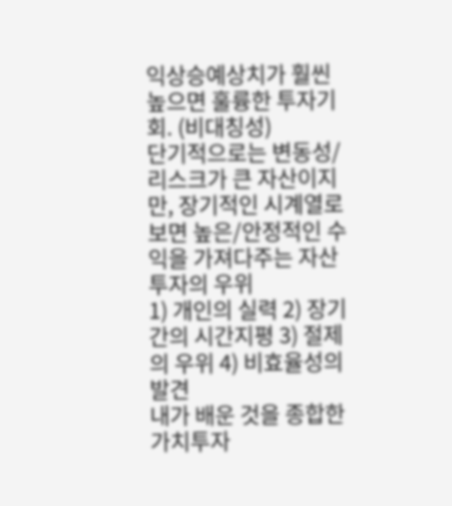익상승예상치가 훨씬 높으면 훌륭한 투자기회. (비대칭성)
단기적으로는 변동성/리스크가 큰 자산이지만, 장기적인 시계열로 보면 높은/안정적인 수익을 가져다주는 자산
투자의 우위
1) 개인의 실력 2) 장기간의 시간지평 3) 절제의 우위 4) 비효율성의 발견
내가 배운 것을 종합한 가치투자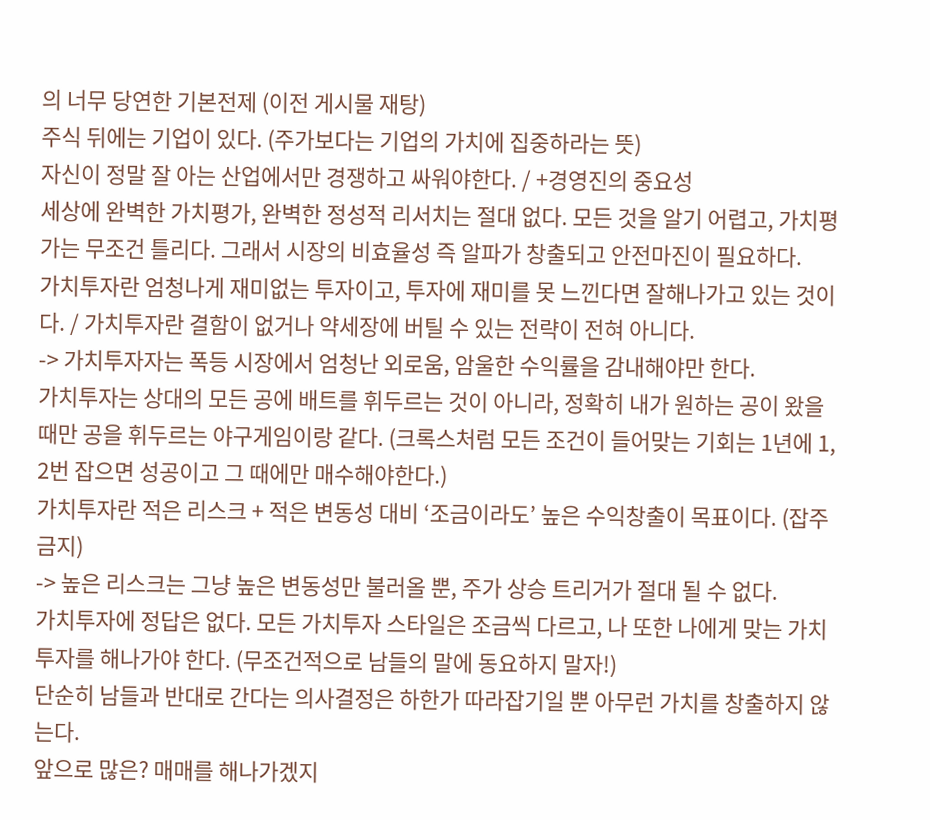의 너무 당연한 기본전제 (이전 게시물 재탕)
주식 뒤에는 기업이 있다. (주가보다는 기업의 가치에 집중하라는 뜻)
자신이 정말 잘 아는 산업에서만 경쟁하고 싸워야한다. / +경영진의 중요성
세상에 완벽한 가치평가, 완벽한 정성적 리서치는 절대 없다. 모든 것을 알기 어렵고, 가치평가는 무조건 틀리다. 그래서 시장의 비효율성 즉 알파가 창출되고 안전마진이 필요하다.
가치투자란 엄청나게 재미없는 투자이고, 투자에 재미를 못 느낀다면 잘해나가고 있는 것이다. / 가치투자란 결함이 없거나 약세장에 버틸 수 있는 전략이 전혀 아니다.
-> 가치투자자는 폭등 시장에서 엄청난 외로움, 암울한 수익률을 감내해야만 한다.
가치투자는 상대의 모든 공에 배트를 휘두르는 것이 아니라, 정확히 내가 원하는 공이 왔을 때만 공을 휘두르는 야구게임이랑 같다. (크록스처럼 모든 조건이 들어맞는 기회는 1년에 1, 2번 잡으면 성공이고 그 때에만 매수해야한다.)
가치투자란 적은 리스크 + 적은 변동성 대비 ‘조금이라도’ 높은 수익창출이 목표이다. (잡주 금지)
-> 높은 리스크는 그냥 높은 변동성만 불러올 뿐, 주가 상승 트리거가 절대 될 수 없다.
가치투자에 정답은 없다. 모든 가치투자 스타일은 조금씩 다르고, 나 또한 나에게 맞는 가치투자를 해나가야 한다. (무조건적으로 남들의 말에 동요하지 말자!)
단순히 남들과 반대로 간다는 의사결정은 하한가 따라잡기일 뿐 아무런 가치를 창출하지 않는다.
앞으로 많은? 매매를 해나가겠지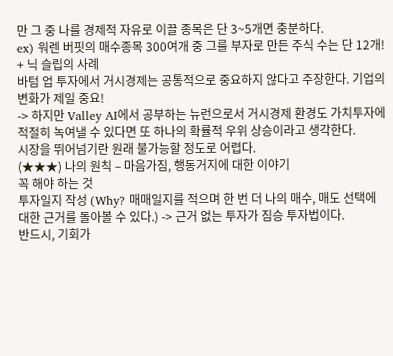만 그 중 나를 경제적 자유로 이끌 종목은 단 3~5개면 충분하다.
ex) 워렌 버핏의 매수종목 300여개 중 그를 부자로 만든 주식 수는 단 12개! + 닉 슬립의 사례
바텀 업 투자에서 거시경제는 공통적으로 중요하지 않다고 주장한다. 기업의 변화가 제일 중요!
-> 하지만 Valley AI에서 공부하는 뉴런으로서 거시경제 환경도 가치투자에 적절히 녹여낼 수 있다면 또 하나의 확률적 우위 상승이라고 생각한다.
시장을 뛰어넘기란 원래 불가능할 정도로 어렵다.
(★★★) 나의 원칙 – 마음가짐, 행동거지에 대한 이야기
꼭 해야 하는 것
투자일지 작성 (Why? 매매일지를 적으며 한 번 더 나의 매수, 매도 선택에 대한 근거를 돌아볼 수 있다.) -> 근거 없는 투자가 짐승 투자법이다.
반드시, 기회가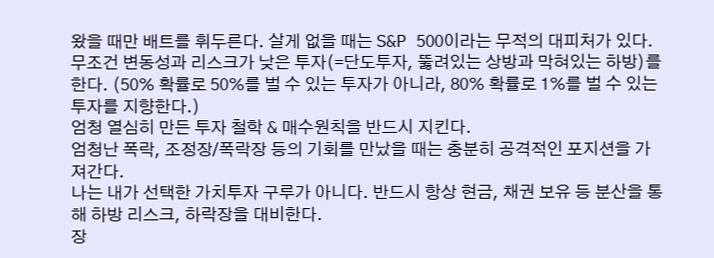왔을 때만 배트를 휘두른다. 살게 없을 때는 S&P 500이라는 무적의 대피처가 있다.
무조건 변동성과 리스크가 낮은 투자(=단도투자, 뚫려있는 상방과 막혀있는 하방)를 한다. (50% 확률로 50%를 벌 수 있는 투자가 아니라, 80% 확률로 1%를 벌 수 있는 투자를 지향한다.)
엄청 열심히 만든 투자 철학 & 매수원칙을 반드시 지킨다.
엄청난 폭락, 조정장/폭락장 등의 기회를 만났을 때는 충분히 공격적인 포지션을 가져간다.
나는 내가 선택한 가치투자 구루가 아니다. 반드시 항상 현금, 채권 보유 등 분산을 통해 하방 리스크, 하락장을 대비한다.
장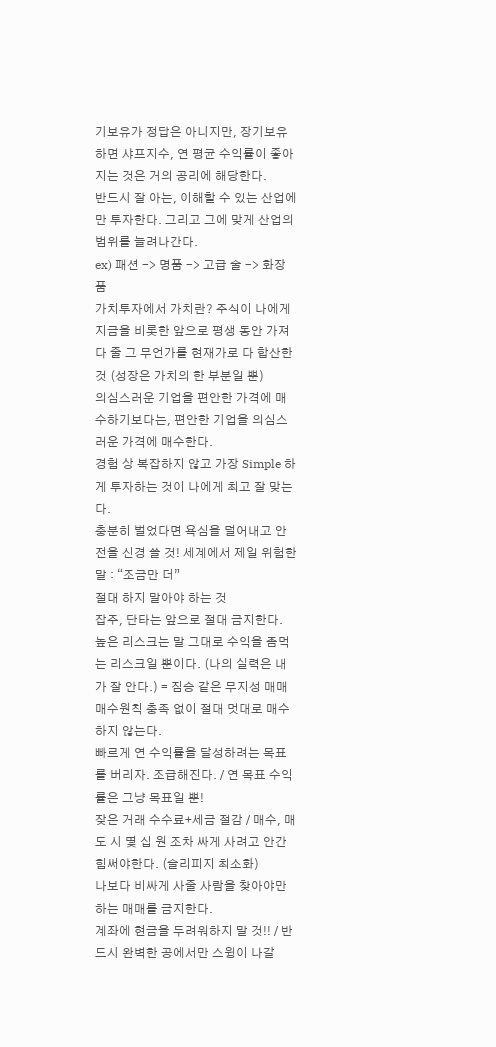기보유가 정답은 아니지만, 장기보유하면 샤프지수, 연 평균 수익률이 좋아지는 것은 거의 공리에 해당한다.
반드시 잘 아는, 이해할 수 있는 산업에만 투자한다. 그리고 그에 맞게 산업의 범위를 늘려나간다.
ex) 패션 -> 명품 -> 고급 술 -> 화장품
가치투자에서 가치란? 주식이 나에게 지금을 비롯한 앞으로 평생 동안 가져다 줄 그 무언가를 현재가로 다 합산한 것 (성장은 가치의 한 부분일 뿐)
의심스러운 기업을 편안한 가격에 매수하기보다는, 편안한 기업을 의심스러운 가격에 매수한다.
경험 상 복잡하지 않고 가장 Simple 하게 투자하는 것이 나에게 최고 잘 맞는다.
충분히 벌었다면 욕심을 덜어내고 안전을 신경 쓸 것! 세계에서 제일 위험한 말 : “조금만 더”
절대 하지 말아야 하는 것
잡주, 단타는 앞으로 절대 금지한다. 높은 리스크는 말 그대로 수익을 좀먹는 리스크일 뿐이다. (나의 실력은 내가 잘 안다.) = 짐승 같은 무지성 매매
매수원칙 충족 없이 절대 멋대로 매수하지 않는다.
빠르게 연 수익률을 달성하려는 목표를 버리자. 조급해진다. / 연 목표 수익률은 그냥 목표일 뿐!
잦은 거래 수수료+세금 절감 / 매수, 매도 시 몇 십 원 조차 싸게 사려고 안간힘써야한다. (슬리피지 최소화)
나보다 비싸게 사줄 사람을 찾아야만 하는 매매를 금지한다.
계좌에 현금을 두려워하지 말 것!! / 반드시 완벽한 공에서만 스윙이 나갈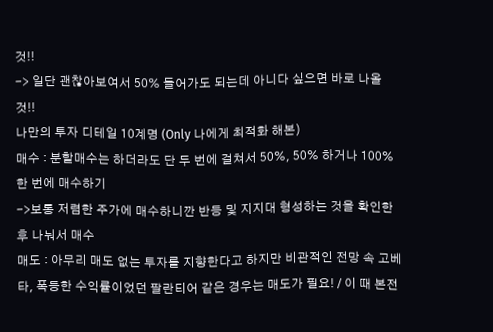것!!
-> 일단 괜찮아보여서 50% 들어가도 되는데 아니다 싶으면 바로 나올 것!!
나만의 투자 디테일 10계명 (Only 나에게 최적화 해본)
매수 : 분할매수는 하더라도 단 두 번에 걸쳐서 50%, 50% 하거나 100% 한 번에 매수하기
->보통 저렴한 주가에 매수하니깐 반등 및 지지대 형성하는 것을 확인한 후 나눠서 매수
매도 : 아무리 매도 없는 투자를 지향한다고 하지만 비관적인 전망 속 고베타, 폭등한 수익률이었던 팔란티어 같은 경우는 매도가 필요! / 이 때 본전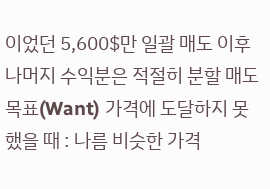이었던 5,600$만 일괄 매도 이후 나머지 수익분은 적절히 분할 매도
목표(Want) 가격에 도달하지 못했을 때 : 나름 비슷한 가격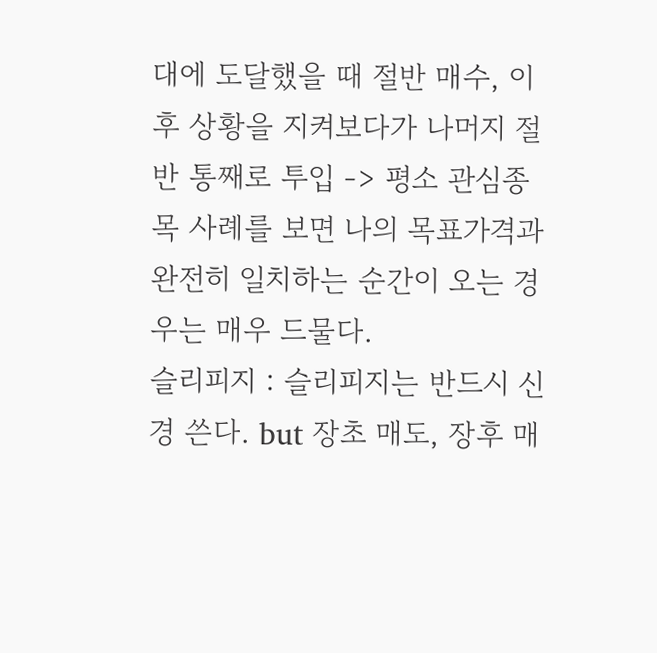대에 도달했을 때 절반 매수, 이후 상황을 지켜보다가 나머지 절반 통째로 투입 -> 평소 관심종목 사례를 보면 나의 목표가격과 완전히 일치하는 순간이 오는 경우는 매우 드물다.
슬리피지 : 슬리피지는 반드시 신경 쓴다. but 장초 매도, 장후 매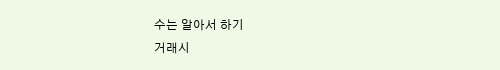수는 알아서 하기
거래시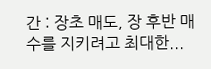간 : 장초 매도, 장 후반 매수를 지키려고 최대한...